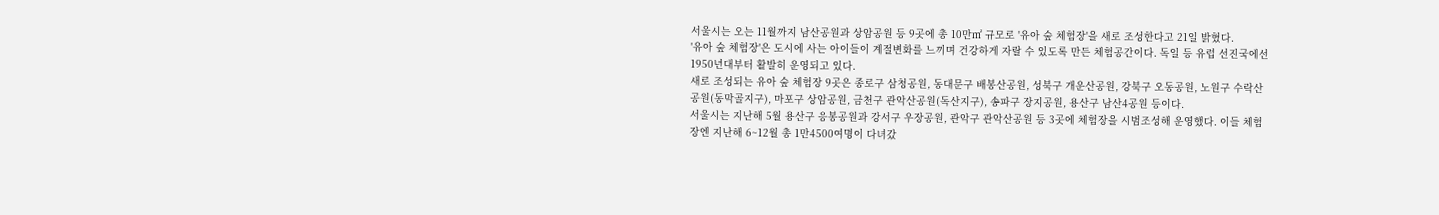서울시는 오는 11월까지 남산공원과 상암공원 등 9곳에 총 10만㎡ 규모로 '유아 숲 체험장'을 새로 조성한다고 21일 밝혔다.
'유아 숲 체험장'은 도시에 사는 아이들이 계절변화를 느끼며 건강하게 자랄 수 있도록 만든 체험공간이다. 독일 등 유럽 선진국에선 1950년대부터 활발히 운영되고 있다.
새로 조성되는 유아 숲 체험장 9곳은 종로구 삼청공원, 동대문구 배봉산공원, 성북구 개운산공원, 강북구 오동공원, 노원구 수락산공원(동막골지구), 마포구 상암공원, 금천구 관악산공원(독산지구), 송파구 장지공원, 용산구 남산4공원 등이다.
서울시는 지난해 5월 용산구 응봉공원과 강서구 우장공원, 관악구 관악산공원 등 3곳에 체험장을 시범조성해 운영했다. 이들 체험장엔 지난해 6~12월 총 1만4500여명이 다녀갔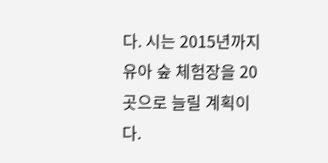다. 시는 2015년까지 유아 숲 체험장을 20곳으로 늘릴 계획이다.